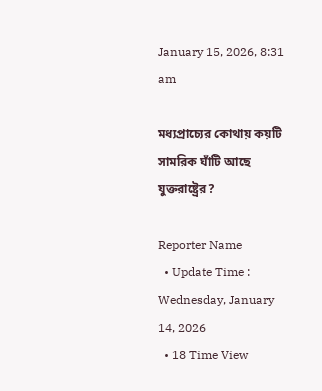January 15, 2026, 8:31 am

মধ্যপ্রাচ্যের কোথায় কয়টি সামরিক ঘাঁটি আছে যুক্তরাষ্ট্রের?

Reporter Name
  • Update Time : Wednesday, January 14, 2026
  • 18 Time View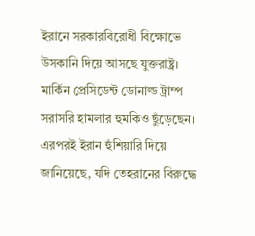ইরানে সরকারবিরোধী বিক্ষোভে উসকানি দিয়ে আসছে যুক্তরাষ্ট্র। মার্কিন প্রেসিডেন্ট ডোনাল্ড ট্রাম্প সরাসরি হামলার হুমকিও ছুঁড়েছেন। এরপরই ইরান হুঁশিয়ারি দিয়ে জানিয়েছে, যদি তেহরানের বিরুদ্ধে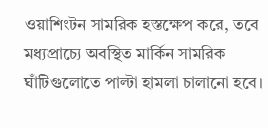ওয়াশিংটন সামরিক হস্তক্ষেপ করে, তবে মধ্যপ্রাচ্যে অবস্থিত মার্কিন সামরিক ঘাঁটিগুলোতে পাল্টা হামলা চালানো হবে।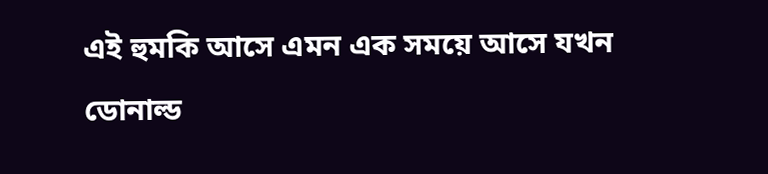এই হুমকি আসে এমন এক সময়ে আসে যখন ডোনাল্ড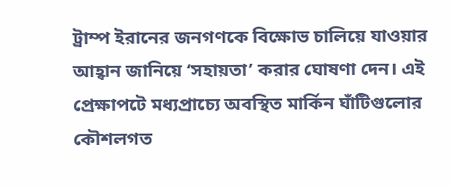ট্রাম্প ইরানের জনগণকে বিক্ষোভ চালিয়ে যাওয়ার আহ্বান জানিয়ে ‘সহায়তা’ করার ঘোষণা দেন। এই প্রেক্ষাপটে মধ্যপ্রাচ্যে অবস্থিত মার্কিন ঘাঁটিগুলোর কৌশলগত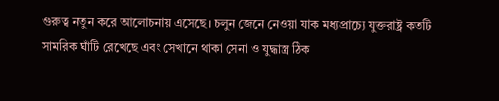গুরুত্ব নতুন করে আলোচনায় এসেছে। চলুন জেনে নেওয়া যাক মধ্যপ্রাচ্যে যুক্তরাষ্ট্র কতটি সামরিক ঘাঁটি রেখেছে এবং সেখানে থাকা সেনা ও যুদ্ধাস্ত্র ঠিক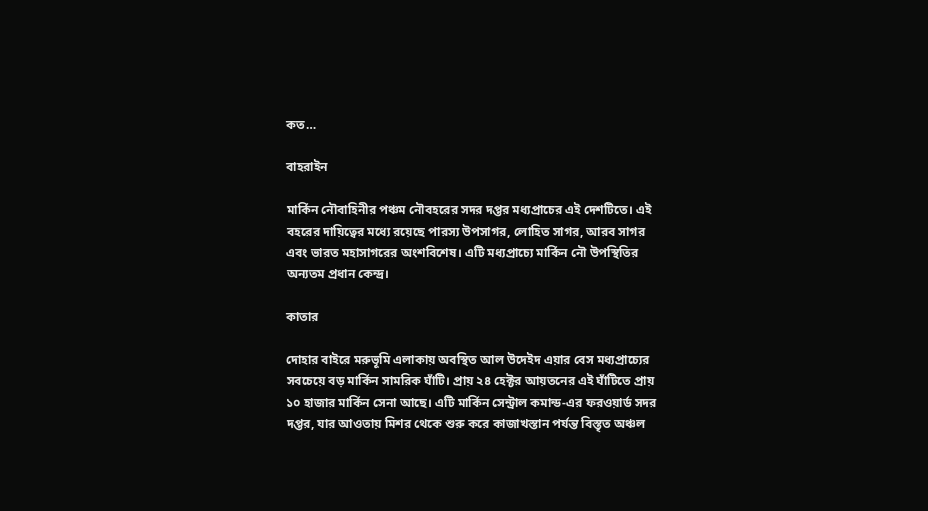কত…

বাহরাইন

মার্কিন নৌবাহিনীর পঞ্চম নৌবহরের সদর দপ্তর মধ্যপ্রাচের এই দেশটিতে। এই বহরের দায়িত্বের মধ্যে রয়েছে পারস্য উপসাগর, লোহিত সাগর, আরব সাগর এবং ভারত মহাসাগরের অংশবিশেষ। এটি মধ্যপ্রাচ্যে মার্কিন নৌ উপস্থিতির অন্যতম প্রধান কেন্দ্র।

কাতার

দোহার বাইরে মরুভূমি এলাকায় অবস্থিত আল উদেইদ এয়ার বেস মধ্যপ্রাচ্যের সবচেয়ে বড় মার্কিন সামরিক ঘাঁটি। প্রায় ২৪ হেক্টর আয়তনের এই ঘাঁটিতে প্রায় ১০ হাজার মার্কিন সেনা আছে। এটি মার্কিন সেন্ট্রাল কমান্ড-এর ফরওয়ার্ড সদর দপ্তর, যার আওতায় মিশর থেকে শুরু করে কাজাখস্তান পর্যন্ত বিস্তৃত অঞ্চল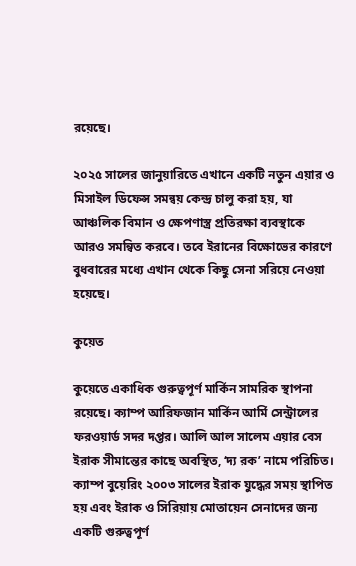রয়েছে।

২০২৫ সালের জানুয়ারিতে এখানে একটি নতুন এয়ার ও মিসাইল ডিফেন্স সমন্বয় কেন্দ্র চালু করা হয়, যা আঞ্চলিক বিমান ও ক্ষেপণাস্ত্র প্রতিরক্ষা ব্যবস্থাকে আরও সমন্বিত করবে। তবে ইরানের বিক্ষোভের কারণে বুধবারের মধ্যে এখান থেকে কিছু সেনা সরিয়ে নেওয়া হয়েছে।

কুয়েত

কুয়েতে একাধিক গুরুত্বপূর্ণ মার্কিন সামরিক স্থাপনা রয়েছে। ক্যাম্প আরিফজান মার্কিন আর্মি সেন্ট্রালের ফরওয়ার্ড সদর দপ্তর। আলি আল সালেম এয়ার বেস ইরাক সীমান্তের কাছে অবস্থিত, ‘দ্য রক’ নামে পরিচিত। ক্যাম্প বুয়েরিং ২০০৩ সালের ইরাক যুদ্ধের সময় স্থাপিত হয় এবং ইরাক ও সিরিয়ায় মোতায়েন সেনাদের জন্য একটি গুরুত্বপূর্ণ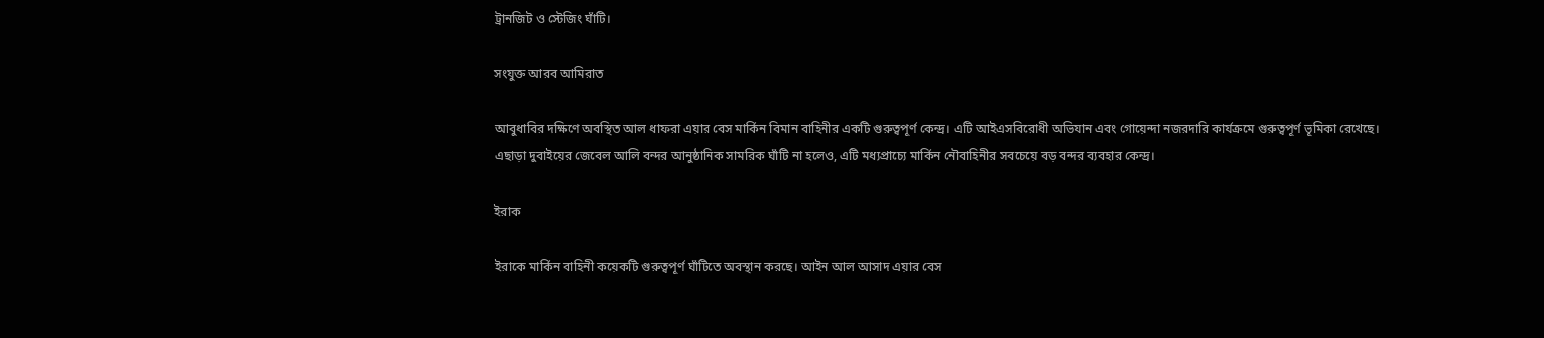ট্রানজিট ও স্টেজিং ঘাঁটি।

সংযুক্ত আরব আমিরাত

আবুধাবির দক্ষিণে অবস্থিত আল ধাফরা এয়ার বেস মার্কিন বিমান বাহিনীর একটি গুরুত্বপূর্ণ কেন্দ্র। এটি আইএসবিরোধী অভিযান এবং গোয়েন্দা নজরদারি কার্যক্রমে গুরুত্বপূর্ণ ভূমিকা রেখেছে। এছাড়া দুবাইয়ের জেবেল আলি বন্দর আনুষ্ঠানিক সামরিক ঘাঁটি না হলেও, এটি মধ্যপ্রাচ্যে মার্কিন নৌবাহিনীর সবচেয়ে বড় বন্দর ব্যবহার কেন্দ্র।

ইরাক

ইরাকে মার্কিন বাহিনী কয়েকটি গুরুত্বপূর্ণ ঘাঁটিতে অবস্থান করছে। আইন আল আসাদ এয়ার বেস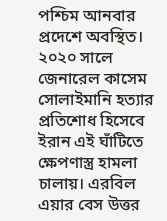পশ্চিম আনবার প্রদেশে অবস্থিত। ২০২০ সালে জেনারেল কাসেম সোলাইমানি হত্যার প্রতিশোধ হিসেবে ইরান এই ঘাঁটিতে ক্ষেপণাস্ত্র হামলা চালায়। এরবিল এয়ার বেস উত্তর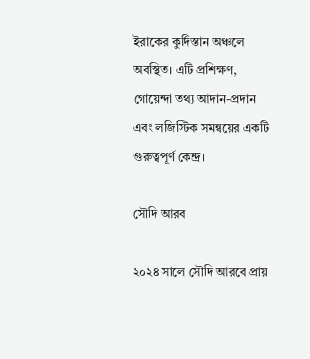ইরাকের কুর্দিস্তান অঞ্চলে অবস্থিত। এটি প্রশিক্ষণ, গোয়েন্দা তথ্য আদান-প্রদান এবং লজিস্টিক সমন্বয়ের একটি গুরুত্বপূর্ণ কেন্দ্র।

সৌদি আরব

২০২৪ সালে সৌদি আরবে প্রায়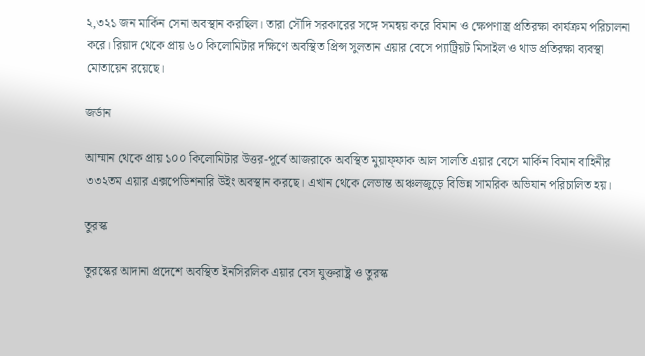২,৩২১ জন মার্কিন সেনা অবস্থান করছিল। তারা সৌদি সরকারের সঙ্গে সমন্বয় করে বিমান ও ক্ষেপণাস্ত্র প্রতিরক্ষা কার্যক্রম পরিচালনা করে। রিয়াদ থেকে প্রায় ৬০ কিলোমিটার দক্ষিণে অবস্থিত প্রিন্স সুলতান এয়ার বেসে প্যাট্রিয়ট মিসাইল ও থাড প্রতিরক্ষা ব্যবস্থা মোতায়েন রয়েছে।

জর্ডান

আম্মান থেকে প্রায় ১০০ কিলোমিটার উত্তর-পূর্বে আজরাকে অবস্থিত মুয়াফ্ফাক আল সালতি এয়ার বেসে মার্কিন বিমান বাহিনীর ৩৩২তম এয়ার এক্সপেডিশনারি উইং অবস্থান করছে। এখান থেকে লেভান্ত অঞ্চলজুড়ে বিভিন্ন সামরিক অভিযান পরিচালিত হয়।

তুরস্ক

তুরস্কের আদানা প্রদেশে অবস্থিত ইনসিরলিক এয়ার বেস যুক্তরাষ্ট্র ও তুরস্ক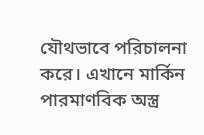যৌথভাবে পরিচালনা করে। এখানে মার্কিন পারমাণবিক অস্ত্র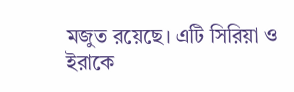মজুত রয়েছে। এটি সিরিয়া ও ইরাকে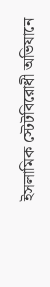ইসলামিক স্টেটবিরোধী অভিযানে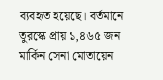ব্যবহৃত হয়েছে। বর্তমানে তুরস্কে প্রায় ১,৪৬৫ জন মার্কিন সেনা মোতায়েন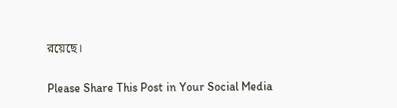রয়েছে।

Please Share This Post in Your Social Media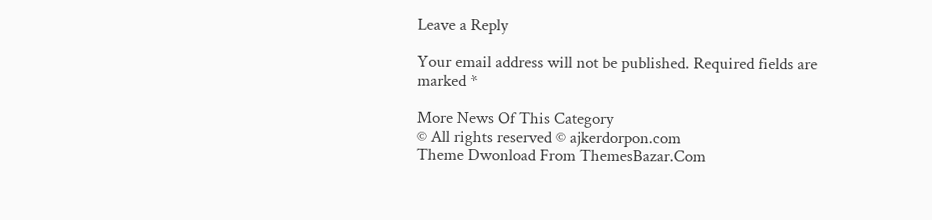Leave a Reply

Your email address will not be published. Required fields are marked *

More News Of This Category
© All rights reserved © ajkerdorpon.com
Theme Dwonload From ThemesBazar.Com